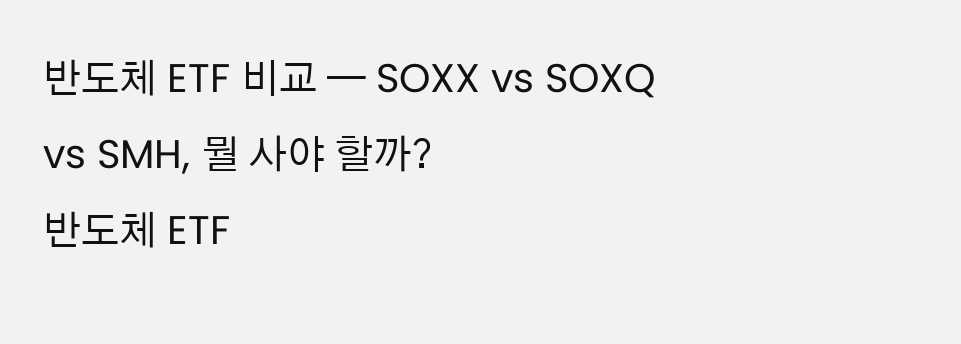반도체 ETF 비교 — SOXX vs SOXQ vs SMH, 뭘 사야 할까?
반도체 ETF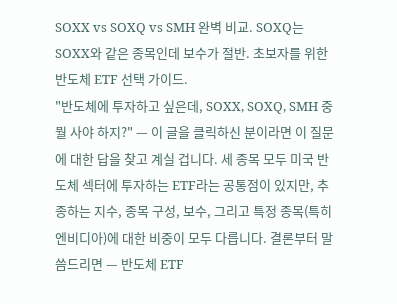SOXX vs SOXQ vs SMH 완벽 비교. SOXQ는 SOXX와 같은 종목인데 보수가 절반. 초보자를 위한 반도체 ETF 선택 가이드.
"반도체에 투자하고 싶은데, SOXX, SOXQ, SMH 중 뭘 사야 하지?" — 이 글을 클릭하신 분이라면 이 질문에 대한 답을 찾고 계실 겁니다. 세 종목 모두 미국 반도체 섹터에 투자하는 ETF라는 공통점이 있지만, 추종하는 지수, 종목 구성, 보수, 그리고 특정 종목(특히 엔비디아)에 대한 비중이 모두 다릅니다. 결론부터 말씀드리면 — 반도체 ETF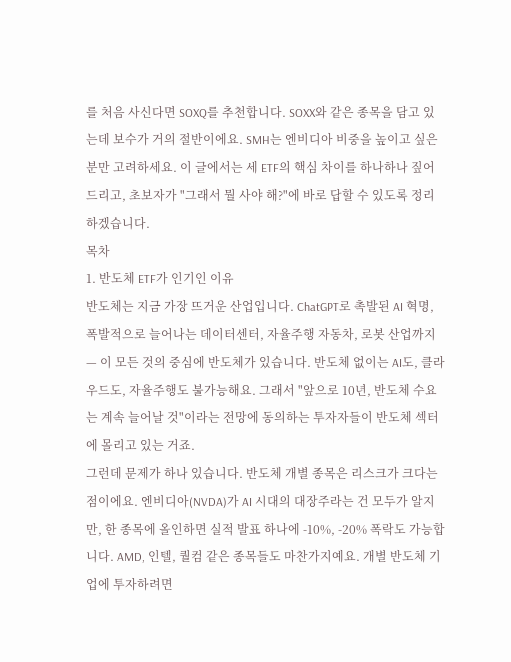를 처음 사신다면 SOXQ를 추천합니다. SOXX와 같은 종목을 담고 있는데 보수가 거의 절반이에요. SMH는 엔비디아 비중을 높이고 싶은 분만 고려하세요. 이 글에서는 세 ETF의 핵심 차이를 하나하나 짚어드리고, 초보자가 "그래서 뭘 사야 해?"에 바로 답할 수 있도록 정리하겠습니다.
목차
1. 반도체 ETF가 인기인 이유
반도체는 지금 가장 뜨거운 산업입니다. ChatGPT로 촉발된 AI 혁명, 폭발적으로 늘어나는 데이터센터, 자율주행 자동차, 로봇 산업까지 — 이 모든 것의 중심에 반도체가 있습니다. 반도체 없이는 AI도, 클라우드도, 자율주행도 불가능해요. 그래서 "앞으로 10년, 반도체 수요는 계속 늘어날 것"이라는 전망에 동의하는 투자자들이 반도체 섹터에 몰리고 있는 거죠.
그런데 문제가 하나 있습니다. 반도체 개별 종목은 리스크가 크다는 점이에요. 엔비디아(NVDA)가 AI 시대의 대장주라는 건 모두가 알지만, 한 종목에 올인하면 실적 발표 하나에 -10%, -20% 폭락도 가능합니다. AMD, 인텔, 퀄컴 같은 종목들도 마찬가지예요. 개별 반도체 기업에 투자하려면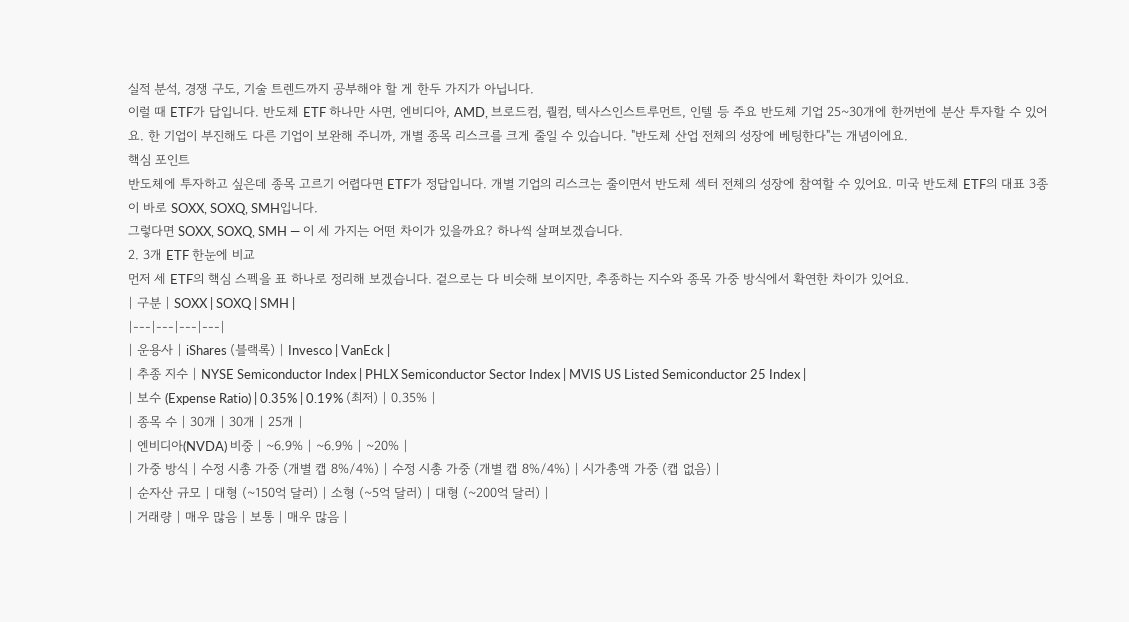실적 분석, 경쟁 구도, 기술 트렌드까지 공부해야 할 게 한두 가지가 아닙니다.
이럴 때 ETF가 답입니다. 반도체 ETF 하나만 사면, 엔비디아, AMD, 브로드컴, 퀄컴, 텍사스인스트루먼트, 인텔 등 주요 반도체 기업 25~30개에 한꺼번에 분산 투자할 수 있어요. 한 기업이 부진해도 다른 기업이 보완해 주니까, 개별 종목 리스크를 크게 줄일 수 있습니다. "반도체 산업 전체의 성장에 베팅한다"는 개념이에요.
핵심 포인트
반도체에 투자하고 싶은데 종목 고르기 어렵다면 ETF가 정답입니다. 개별 기업의 리스크는 줄이면서 반도체 섹터 전체의 성장에 참여할 수 있어요. 미국 반도체 ETF의 대표 3종이 바로 SOXX, SOXQ, SMH입니다.
그렇다면 SOXX, SOXQ, SMH — 이 세 가지는 어떤 차이가 있을까요? 하나씩 살펴보겠습니다.
2. 3개 ETF 한눈에 비교
먼저 세 ETF의 핵심 스펙을 표 하나로 정리해 보겠습니다. 겉으로는 다 비슷해 보이지만, 추종하는 지수와 종목 가중 방식에서 확연한 차이가 있어요.
| 구분 | SOXX | SOXQ | SMH |
|---|---|---|---|
| 운용사 | iShares (블랙록) | Invesco | VanEck |
| 추종 지수 | NYSE Semiconductor Index | PHLX Semiconductor Sector Index | MVIS US Listed Semiconductor 25 Index |
| 보수 (Expense Ratio) | 0.35% | 0.19% (최저) | 0.35% |
| 종목 수 | 30개 | 30개 | 25개 |
| 엔비디아(NVDA) 비중 | ~6.9% | ~6.9% | ~20% |
| 가중 방식 | 수정 시총 가중 (개별 캡 8%/4%) | 수정 시총 가중 (개별 캡 8%/4%) | 시가총액 가중 (캡 없음) |
| 순자산 규모 | 대형 (~150억 달러) | 소형 (~5억 달러) | 대형 (~200억 달러) |
| 거래량 | 매우 많음 | 보통 | 매우 많음 |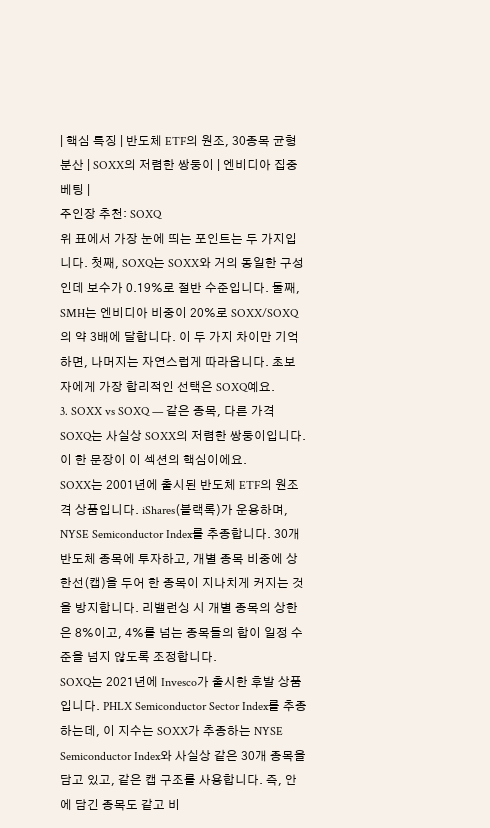| 핵심 특징 | 반도체 ETF의 원조, 30종목 균형 분산 | SOXX의 저렴한 쌍둥이 | 엔비디아 집중 베팅 |
주인장 추천: SOXQ
위 표에서 가장 눈에 띄는 포인트는 두 가지입니다. 첫째, SOXQ는 SOXX와 거의 동일한 구성인데 보수가 0.19%로 절반 수준입니다. 둘째, SMH는 엔비디아 비중이 20%로 SOXX/SOXQ의 약 3배에 달합니다. 이 두 가지 차이만 기억하면, 나머지는 자연스럽게 따라옵니다. 초보자에게 가장 합리적인 선택은 SOXQ예요.
3. SOXX vs SOXQ — 같은 종목, 다른 가격
SOXQ는 사실상 SOXX의 저렴한 쌍둥이입니다. 이 한 문장이 이 섹션의 핵심이에요.
SOXX는 2001년에 출시된 반도체 ETF의 원조 격 상품입니다. iShares(블랙록)가 운용하며, NYSE Semiconductor Index를 추종합니다. 30개 반도체 종목에 투자하고, 개별 종목 비중에 상한선(캡)을 두어 한 종목이 지나치게 커지는 것을 방지합니다. 리밸런싱 시 개별 종목의 상한은 8%이고, 4%를 넘는 종목들의 합이 일정 수준을 넘지 않도록 조정합니다.
SOXQ는 2021년에 Invesco가 출시한 후발 상품입니다. PHLX Semiconductor Sector Index를 추종하는데, 이 지수는 SOXX가 추종하는 NYSE Semiconductor Index와 사실상 같은 30개 종목을 담고 있고, 같은 캡 구조를 사용합니다. 즉, 안에 담긴 종목도 같고 비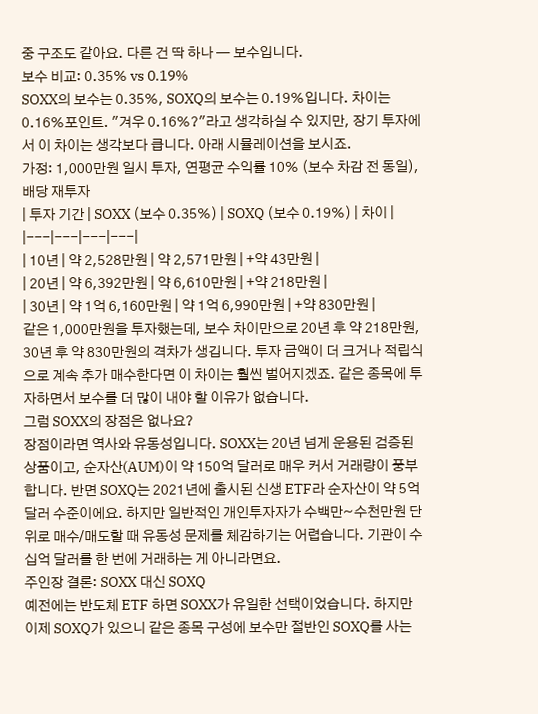중 구조도 같아요. 다른 건 딱 하나 — 보수입니다.
보수 비교: 0.35% vs 0.19%
SOXX의 보수는 0.35%, SOXQ의 보수는 0.19%입니다. 차이는 0.16%포인트. "겨우 0.16%?"라고 생각하실 수 있지만, 장기 투자에서 이 차이는 생각보다 큽니다. 아래 시뮬레이션을 보시죠.
가정: 1,000만원 일시 투자, 연평균 수익률 10% (보수 차감 전 동일), 배당 재투자
| 투자 기간 | SOXX (보수 0.35%) | SOXQ (보수 0.19%) | 차이 |
|---|---|---|---|
| 10년 | 약 2,528만원 | 약 2,571만원 | +약 43만원 |
| 20년 | 약 6,392만원 | 약 6,610만원 | +약 218만원 |
| 30년 | 약 1억 6,160만원 | 약 1억 6,990만원 | +약 830만원 |
같은 1,000만원을 투자했는데, 보수 차이만으로 20년 후 약 218만원, 30년 후 약 830만원의 격차가 생깁니다. 투자 금액이 더 크거나 적립식으로 계속 추가 매수한다면 이 차이는 훨씬 벌어지겠죠. 같은 종목에 투자하면서 보수를 더 많이 내야 할 이유가 없습니다.
그럼 SOXX의 장점은 없나요?
장점이라면 역사와 유동성입니다. SOXX는 20년 넘게 운용된 검증된 상품이고, 순자산(AUM)이 약 150억 달러로 매우 커서 거래량이 풍부합니다. 반면 SOXQ는 2021년에 출시된 신생 ETF라 순자산이 약 5억 달러 수준이에요. 하지만 일반적인 개인투자자가 수백만~수천만원 단위로 매수/매도할 때 유동성 문제를 체감하기는 어렵습니다. 기관이 수십억 달러를 한 번에 거래하는 게 아니라면요.
주인장 결론: SOXX 대신 SOXQ
예전에는 반도체 ETF 하면 SOXX가 유일한 선택이었습니다. 하지만 이제 SOXQ가 있으니 같은 종목 구성에 보수만 절반인 SOXQ를 사는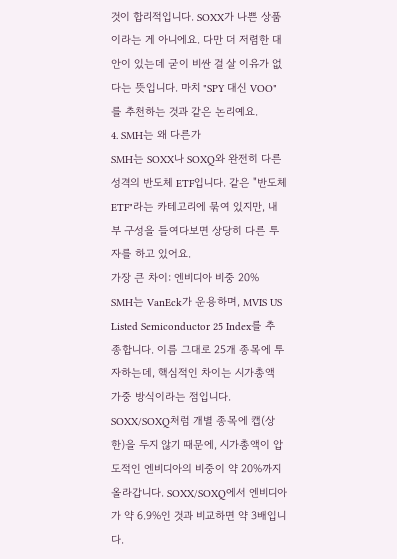것이 합리적입니다. SOXX가 나쁜 상품이라는 게 아니에요. 다만 더 저렴한 대안이 있는데 굳이 비싼 걸 살 이유가 없다는 뜻입니다. 마치 "SPY 대신 VOO"를 추천하는 것과 같은 논리예요.
4. SMH는 왜 다른가
SMH는 SOXX나 SOXQ와 완전히 다른 성격의 반도체 ETF입니다. 같은 "반도체 ETF"라는 카테고리에 묶여 있지만, 내부 구성을 들여다보면 상당히 다른 투자를 하고 있어요.
가장 큰 차이: 엔비디아 비중 20%
SMH는 VanEck가 운용하며, MVIS US Listed Semiconductor 25 Index를 추종합니다. 이름 그대로 25개 종목에 투자하는데, 핵심적인 차이는 시가총액 가중 방식이라는 점입니다. SOXX/SOXQ처럼 개별 종목에 캡(상한)을 두지 않기 때문에, 시가총액이 압도적인 엔비디아의 비중이 약 20%까지 올라갑니다. SOXX/SOXQ에서 엔비디아가 약 6.9%인 것과 비교하면 약 3배입니다.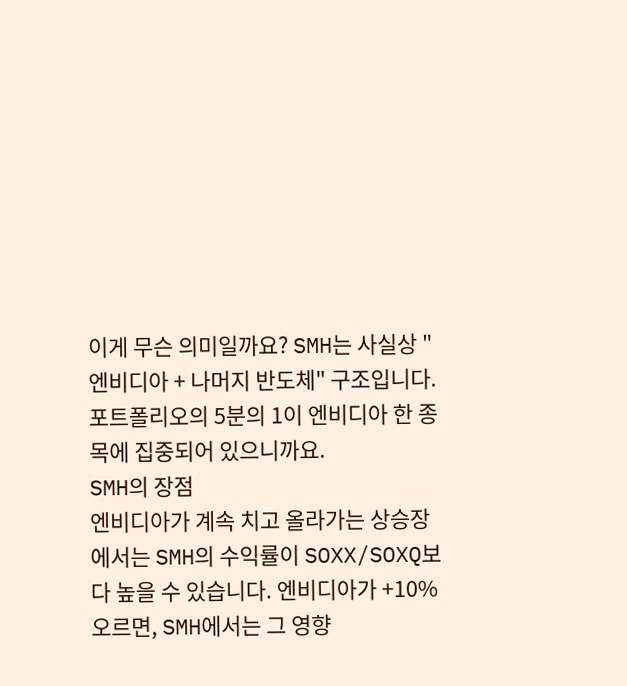이게 무슨 의미일까요? SMH는 사실상 "엔비디아 + 나머지 반도체" 구조입니다. 포트폴리오의 5분의 1이 엔비디아 한 종목에 집중되어 있으니까요.
SMH의 장점
엔비디아가 계속 치고 올라가는 상승장에서는 SMH의 수익률이 SOXX/SOXQ보다 높을 수 있습니다. 엔비디아가 +10% 오르면, SMH에서는 그 영향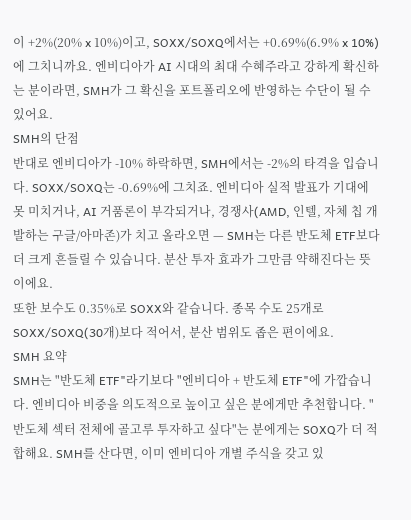이 +2%(20% x 10%)이고, SOXX/SOXQ에서는 +0.69%(6.9% x 10%)에 그치니까요. 엔비디아가 AI 시대의 최대 수혜주라고 강하게 확신하는 분이라면, SMH가 그 확신을 포트폴리오에 반영하는 수단이 될 수 있어요.
SMH의 단점
반대로 엔비디아가 -10% 하락하면, SMH에서는 -2%의 타격을 입습니다. SOXX/SOXQ는 -0.69%에 그치죠. 엔비디아 실적 발표가 기대에 못 미치거나, AI 거품론이 부각되거나, 경쟁사(AMD, 인텔, 자체 칩 개발하는 구글/아마존)가 치고 올라오면 — SMH는 다른 반도체 ETF보다 더 크게 흔들릴 수 있습니다. 분산 투자 효과가 그만큼 약해진다는 뜻이에요.
또한 보수도 0.35%로 SOXX와 같습니다. 종목 수도 25개로 SOXX/SOXQ(30개)보다 적어서, 분산 범위도 좁은 편이에요.
SMH 요약
SMH는 "반도체 ETF"라기보다 "엔비디아 + 반도체 ETF"에 가깝습니다. 엔비디아 비중을 의도적으로 높이고 싶은 분에게만 추천합니다. "반도체 섹터 전체에 골고루 투자하고 싶다"는 분에게는 SOXQ가 더 적합해요. SMH를 산다면, 이미 엔비디아 개별 주식을 갖고 있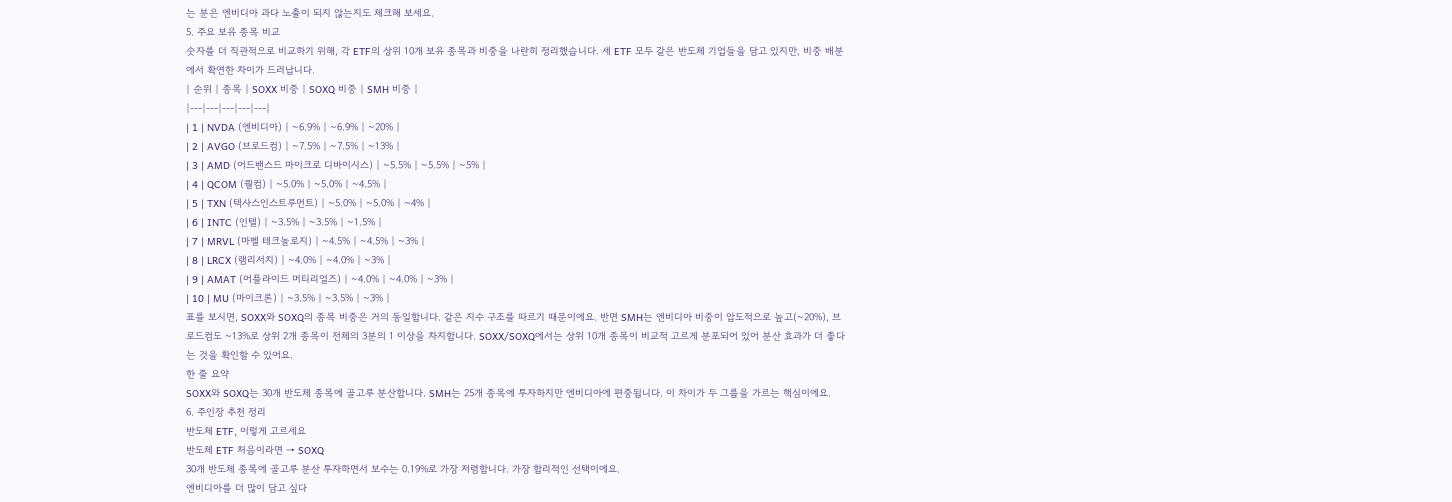는 분은 엔비디아 과다 노출이 되지 않는지도 체크해 보세요.
5. 주요 보유 종목 비교
숫자를 더 직관적으로 비교하기 위해, 각 ETF의 상위 10개 보유 종목과 비중을 나란히 정리했습니다. 세 ETF 모두 같은 반도체 기업들을 담고 있지만, 비중 배분에서 확연한 차이가 드러납니다.
| 순위 | 종목 | SOXX 비중 | SOXQ 비중 | SMH 비중 |
|---|---|---|---|---|
| 1 | NVDA (엔비디아) | ~6.9% | ~6.9% | ~20% |
| 2 | AVGO (브로드컴) | ~7.5% | ~7.5% | ~13% |
| 3 | AMD (어드밴스드 마이크로 디바이시스) | ~5.5% | ~5.5% | ~5% |
| 4 | QCOM (퀄컴) | ~5.0% | ~5.0% | ~4.5% |
| 5 | TXN (텍사스인스트루먼트) | ~5.0% | ~5.0% | ~4% |
| 6 | INTC (인텔) | ~3.5% | ~3.5% | ~1.5% |
| 7 | MRVL (마벨 테크놀로지) | ~4.5% | ~4.5% | ~3% |
| 8 | LRCX (램리서치) | ~4.0% | ~4.0% | ~3% |
| 9 | AMAT (어플라이드 머티리얼즈) | ~4.0% | ~4.0% | ~3% |
| 10 | MU (마이크론) | ~3.5% | ~3.5% | ~3% |
표를 보시면, SOXX와 SOXQ의 종목 비중은 거의 동일합니다. 같은 지수 구조를 따르기 때문이에요. 반면 SMH는 엔비디아 비중이 압도적으로 높고(~20%), 브로드컴도 ~13%로 상위 2개 종목이 전체의 3분의 1 이상을 차지합니다. SOXX/SOXQ에서는 상위 10개 종목이 비교적 고르게 분포되어 있어 분산 효과가 더 좋다는 것을 확인할 수 있어요.
한 줄 요약
SOXX와 SOXQ는 30개 반도체 종목에 골고루 분산합니다. SMH는 25개 종목에 투자하지만 엔비디아에 편중됩니다. 이 차이가 두 그룹을 가르는 핵심이에요.
6. 주인장 추천 정리
반도체 ETF, 이렇게 고르세요
반도체 ETF 처음이라면 → SOXQ
30개 반도체 종목에 골고루 분산 투자하면서 보수는 0.19%로 가장 저렴합니다. 가장 합리적인 선택이에요.
엔비디아를 더 많이 담고 싶다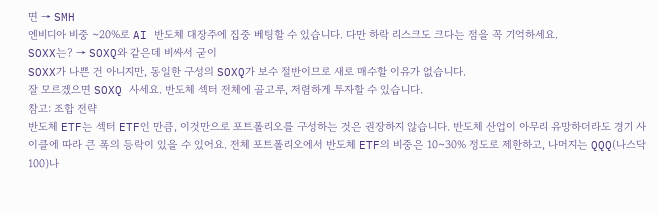면 → SMH
엔비디아 비중 ~20%로 AI 반도체 대장주에 집중 베팅할 수 있습니다. 다만 하락 리스크도 크다는 점을 꼭 기억하세요.
SOXX는? → SOXQ와 같은데 비싸서 굳이
SOXX가 나쁜 건 아니지만, 동일한 구성의 SOXQ가 보수 절반이므로 새로 매수할 이유가 없습니다.
잘 모르겠으면 SOXQ 사세요. 반도체 섹터 전체에 골고루, 저렴하게 투자할 수 있습니다.
참고: 조합 전략
반도체 ETF는 섹터 ETF인 만큼, 이것만으로 포트폴리오를 구성하는 것은 권장하지 않습니다. 반도체 산업이 아무리 유망하더라도 경기 사이클에 따라 큰 폭의 등락이 있을 수 있어요. 전체 포트폴리오에서 반도체 ETF의 비중은 10~30% 정도로 제한하고, 나머지는 QQQ(나스닥100)나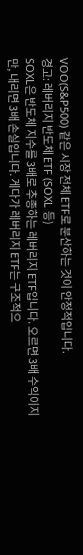VOO(S&P500) 같은 시장 전체 ETF로 분산하는 것이 안정적입니다.
경고: 레버리지 반도체 ETF (SOXL 등)
SOXL은 반도체 지수를 3배로 추종하는 레버리지 ETF입니다. 오르면 3배 수익이지만, 내리면 3배 손실입니다. 게다가 레버리지 ETF는 구조적으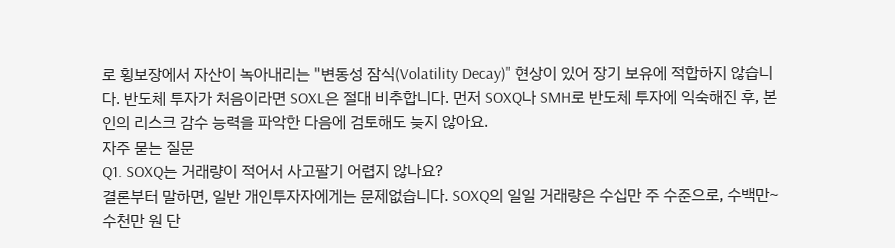로 횡보장에서 자산이 녹아내리는 "변동성 잠식(Volatility Decay)" 현상이 있어 장기 보유에 적합하지 않습니다. 반도체 투자가 처음이라면 SOXL은 절대 비추합니다. 먼저 SOXQ나 SMH로 반도체 투자에 익숙해진 후, 본인의 리스크 감수 능력을 파악한 다음에 검토해도 늦지 않아요.
자주 묻는 질문
Q1. SOXQ는 거래량이 적어서 사고팔기 어렵지 않나요?
결론부터 말하면, 일반 개인투자자에게는 문제없습니다. SOXQ의 일일 거래량은 수십만 주 수준으로, 수백만~수천만 원 단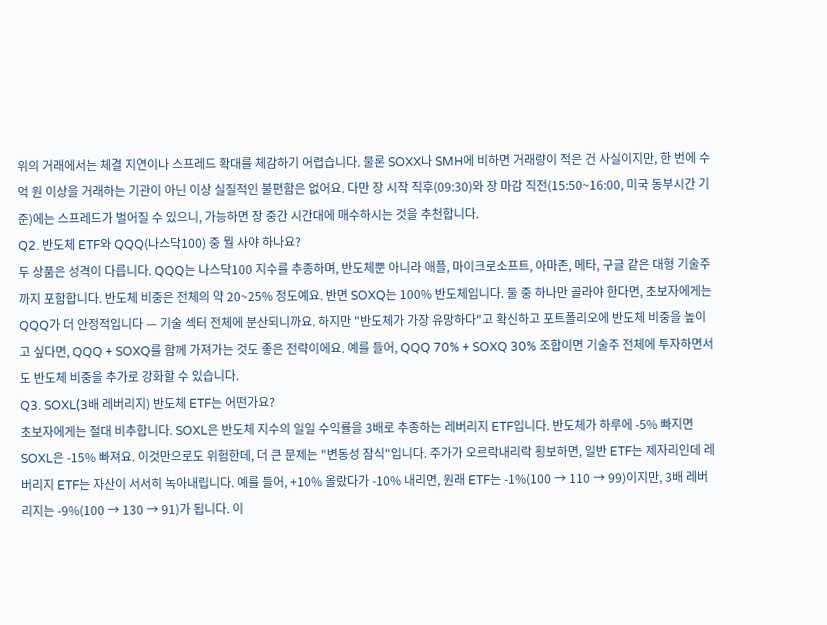위의 거래에서는 체결 지연이나 스프레드 확대를 체감하기 어렵습니다. 물론 SOXX나 SMH에 비하면 거래량이 적은 건 사실이지만, 한 번에 수억 원 이상을 거래하는 기관이 아닌 이상 실질적인 불편함은 없어요. 다만 장 시작 직후(09:30)와 장 마감 직전(15:50~16:00, 미국 동부시간 기준)에는 스프레드가 벌어질 수 있으니, 가능하면 장 중간 시간대에 매수하시는 것을 추천합니다.
Q2. 반도체 ETF와 QQQ(나스닥100) 중 뭘 사야 하나요?
두 상품은 성격이 다릅니다. QQQ는 나스닥100 지수를 추종하며, 반도체뿐 아니라 애플, 마이크로소프트, 아마존, 메타, 구글 같은 대형 기술주까지 포함합니다. 반도체 비중은 전체의 약 20~25% 정도예요. 반면 SOXQ는 100% 반도체입니다. 둘 중 하나만 골라야 한다면, 초보자에게는 QQQ가 더 안정적입니다 — 기술 섹터 전체에 분산되니까요. 하지만 "반도체가 가장 유망하다"고 확신하고 포트폴리오에 반도체 비중을 높이고 싶다면, QQQ + SOXQ를 함께 가져가는 것도 좋은 전략이에요. 예를 들어, QQQ 70% + SOXQ 30% 조합이면 기술주 전체에 투자하면서도 반도체 비중을 추가로 강화할 수 있습니다.
Q3. SOXL(3배 레버리지) 반도체 ETF는 어떤가요?
초보자에게는 절대 비추합니다. SOXL은 반도체 지수의 일일 수익률을 3배로 추종하는 레버리지 ETF입니다. 반도체가 하루에 -5% 빠지면 SOXL은 -15% 빠져요. 이것만으로도 위험한데, 더 큰 문제는 "변동성 잠식"입니다. 주가가 오르락내리락 횡보하면, 일반 ETF는 제자리인데 레버리지 ETF는 자산이 서서히 녹아내립니다. 예를 들어, +10% 올랐다가 -10% 내리면, 원래 ETF는 -1%(100 → 110 → 99)이지만, 3배 레버리지는 -9%(100 → 130 → 91)가 됩니다. 이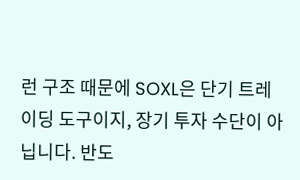런 구조 때문에 SOXL은 단기 트레이딩 도구이지, 장기 투자 수단이 아닙니다. 반도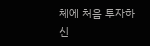체에 처음 투자하신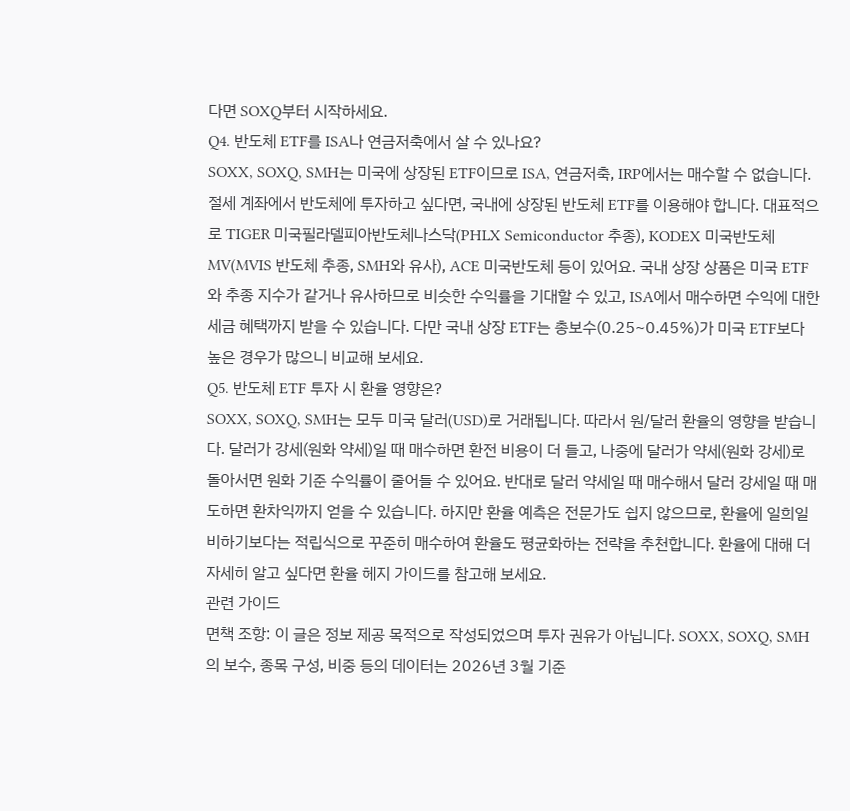다면 SOXQ부터 시작하세요.
Q4. 반도체 ETF를 ISA나 연금저축에서 살 수 있나요?
SOXX, SOXQ, SMH는 미국에 상장된 ETF이므로 ISA, 연금저축, IRP에서는 매수할 수 없습니다. 절세 계좌에서 반도체에 투자하고 싶다면, 국내에 상장된 반도체 ETF를 이용해야 합니다. 대표적으로 TIGER 미국필라델피아반도체나스닥(PHLX Semiconductor 추종), KODEX 미국반도체MV(MVIS 반도체 추종, SMH와 유사), ACE 미국반도체 등이 있어요. 국내 상장 상품은 미국 ETF와 추종 지수가 같거나 유사하므로 비슷한 수익률을 기대할 수 있고, ISA에서 매수하면 수익에 대한 세금 혜택까지 받을 수 있습니다. 다만 국내 상장 ETF는 총보수(0.25~0.45%)가 미국 ETF보다 높은 경우가 많으니 비교해 보세요.
Q5. 반도체 ETF 투자 시 환율 영향은?
SOXX, SOXQ, SMH는 모두 미국 달러(USD)로 거래됩니다. 따라서 원/달러 환율의 영향을 받습니다. 달러가 강세(원화 약세)일 때 매수하면 환전 비용이 더 들고, 나중에 달러가 약세(원화 강세)로 돌아서면 원화 기준 수익률이 줄어들 수 있어요. 반대로 달러 약세일 때 매수해서 달러 강세일 때 매도하면 환차익까지 얻을 수 있습니다. 하지만 환율 예측은 전문가도 쉽지 않으므로, 환율에 일희일비하기보다는 적립식으로 꾸준히 매수하여 환율도 평균화하는 전략을 추천합니다. 환율에 대해 더 자세히 알고 싶다면 환율 헤지 가이드를 참고해 보세요.
관련 가이드
면책 조항: 이 글은 정보 제공 목적으로 작성되었으며 투자 권유가 아닙니다. SOXX, SOXQ, SMH의 보수, 종목 구성, 비중 등의 데이터는 2026년 3월 기준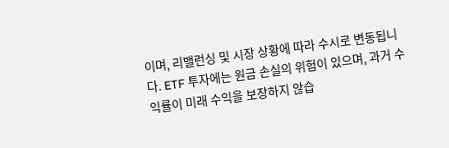이며, 리밸런싱 및 시장 상황에 따라 수시로 변동됩니다. ETF 투자에는 원금 손실의 위험이 있으며, 과거 수익률이 미래 수익을 보장하지 않습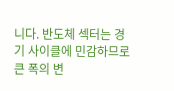니다. 반도체 섹터는 경기 사이클에 민감하므로 큰 폭의 변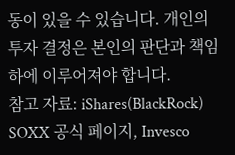동이 있을 수 있습니다. 개인의 투자 결정은 본인의 판단과 책임하에 이루어져야 합니다.
참고 자료: iShares(BlackRock) SOXX 공식 페이지, Invesco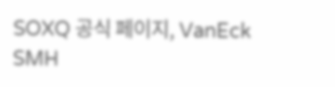SOXQ 공식 페이지, VanEck SMH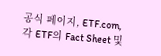공식 페이지, ETF.com, 각 ETF의 Fact Sheet 및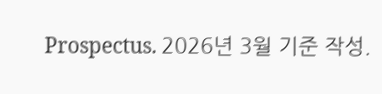Prospectus. 2026년 3월 기준 작성.